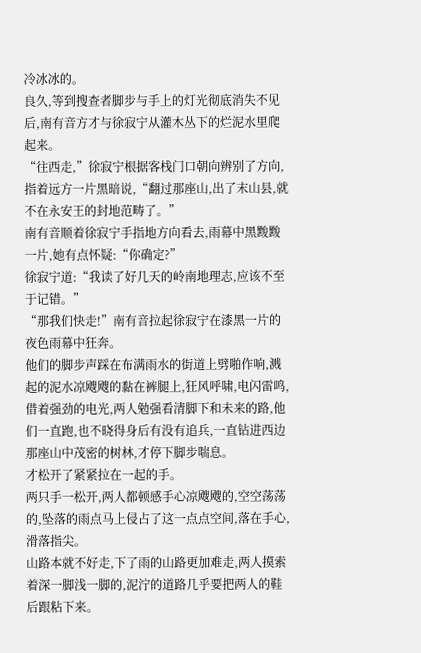冷冰冰的。
良久,等到搜查者脚步与手上的灯光彻底消失不见后,南有音方才与徐寂宁从灌木丛下的烂泥水里爬起来。
“往西走,”徐寂宁根据客栈门口朝向辨别了方向,指着远方一片黑暗说,“翻过那座山,出了末山县,就不在永安王的封地范畴了。”
南有音顺着徐寂宁手指地方向看去,雨幕中黑黢黢一片,她有点怀疑:“你确定?”
徐寂宁道:“我读了好几天的岭南地理志,应该不至于记错。”
“那我们快走!”南有音拉起徐寂宁在漆黑一片的夜色雨幕中狂奔。
他们的脚步声踩在布满雨水的街道上劈啪作响,溅起的泥水凉飕飕的黏在裤腿上,狂风呼啸,电闪雷鸣,借着强劲的电光,两人勉强看清脚下和未来的路,他们一直跑,也不晓得身后有没有追兵,一直钻进西边那座山中茂密的树林,才停下脚步喘息。
才松开了紧紧拉在一起的手。
两只手一松开,两人都顿感手心凉飕飕的,空空荡荡的,坠落的雨点马上侵占了这一点点空间,落在手心,滑落指尖。
山路本就不好走,下了雨的山路更加难走,两人摸索着深一脚浅一脚的,泥泞的道路几乎要把两人的鞋后跟粘下来。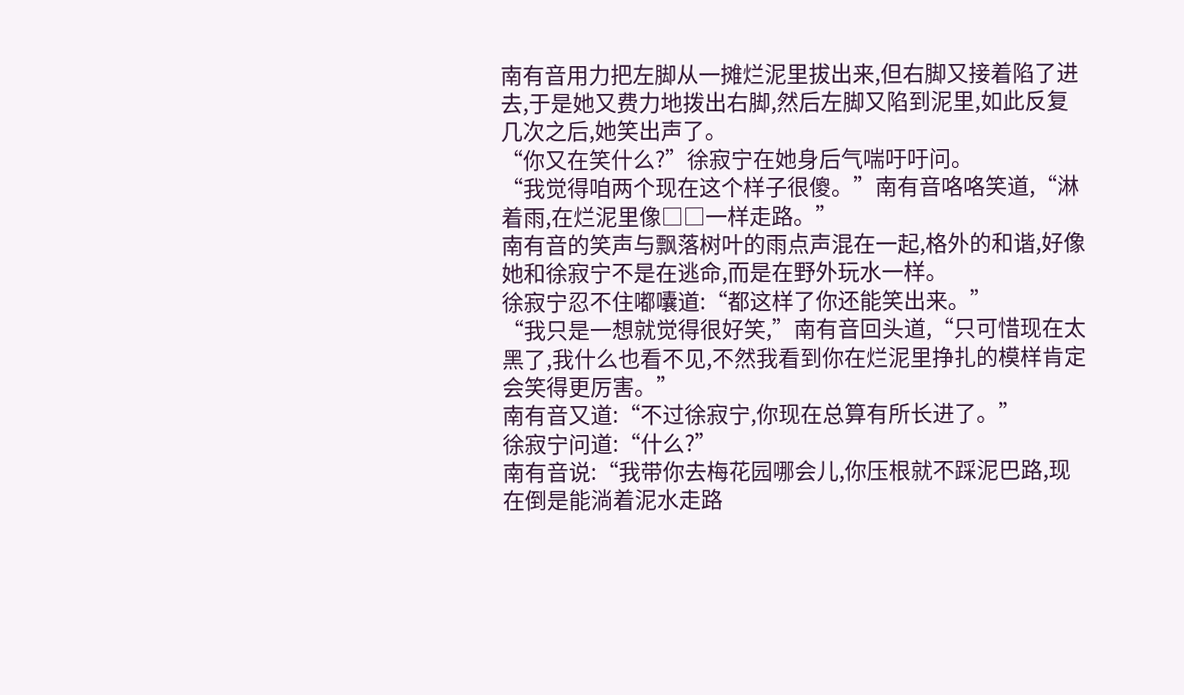南有音用力把左脚从一摊烂泥里拔出来,但右脚又接着陷了进去,于是她又费力地拨出右脚,然后左脚又陷到泥里,如此反复几次之后,她笑出声了。
“你又在笑什么?”徐寂宁在她身后气喘吁吁问。
“我觉得咱两个现在这个样子很傻。”南有音咯咯笑道,“淋着雨,在烂泥里像□□一样走路。”
南有音的笑声与飘落树叶的雨点声混在一起,格外的和谐,好像她和徐寂宁不是在逃命,而是在野外玩水一样。
徐寂宁忍不住嘟囔道:“都这样了你还能笑出来。”
“我只是一想就觉得很好笑,”南有音回头道,“只可惜现在太黑了,我什么也看不见,不然我看到你在烂泥里挣扎的模样肯定会笑得更厉害。”
南有音又道:“不过徐寂宁,你现在总算有所长进了。”
徐寂宁问道:“什么?”
南有音说:“我带你去梅花园哪会儿,你压根就不踩泥巴路,现在倒是能淌着泥水走路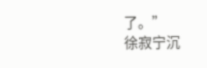了。”
徐寂宁沉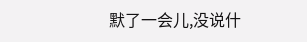默了一会儿,没说什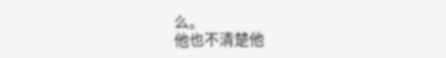么。
他也不清楚他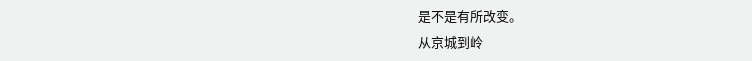是不是有所改变。
从京城到岭